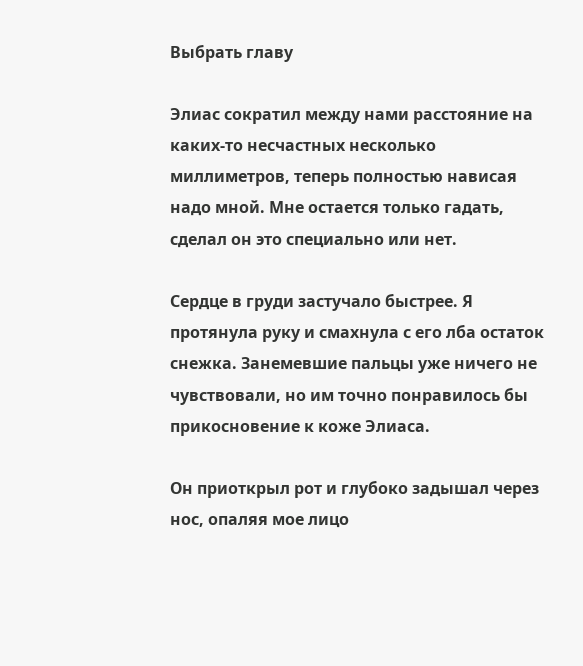Выбрать главу

Элиас сократил между нами расстояние на каких-то несчастных несколько миллиметров, теперь полностью нависая надо мной. Мне остается только гадать, сделал он это специально или нет.

Сердце в груди застучало быстрее. Я протянула руку и смахнула с его лба остаток снежка. Занемевшие пальцы уже ничего не чувствовали, но им точно понравилось бы прикосновение к коже Элиаса.

Он приоткрыл рот и глубоко задышал через нос, опаляя мое лицо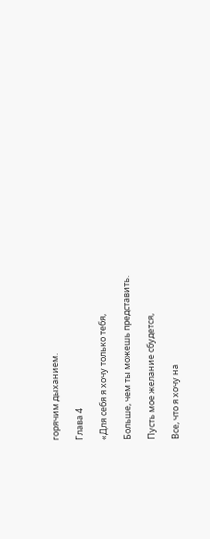горячим дыханием.

Глава 4

«Для себя я хочу только тебя,

Больше, чем ты можешь представить.

Пусть мое желание сбудется,

Все, что я хочу на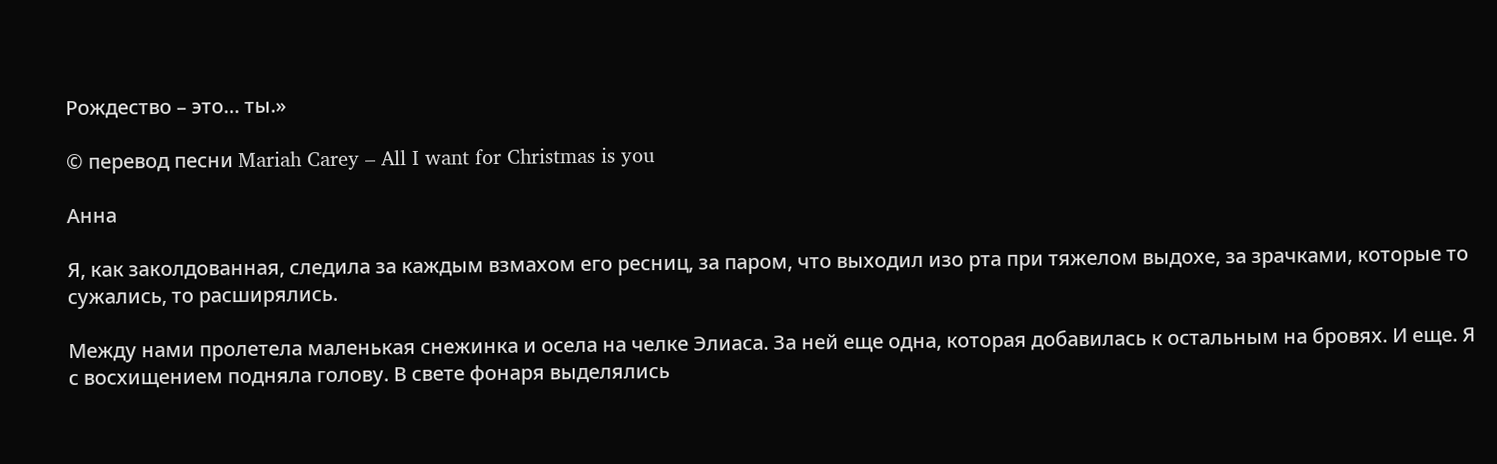Рождество – это… ты.»

© перевод песни Mariah Carey – All I want for Christmas is you

Анна

Я, как заколдованная, следила за каждым взмахом его ресниц, за паром, что выходил изо рта при тяжелом выдохе, за зрачками, которые то сужались, то расширялись.

Между нами пролетела маленькая снежинка и осела на челке Элиаса. За ней еще одна, которая добавилась к остальным на бровях. И еще. Я с восхищением подняла голову. В свете фонаря выделялись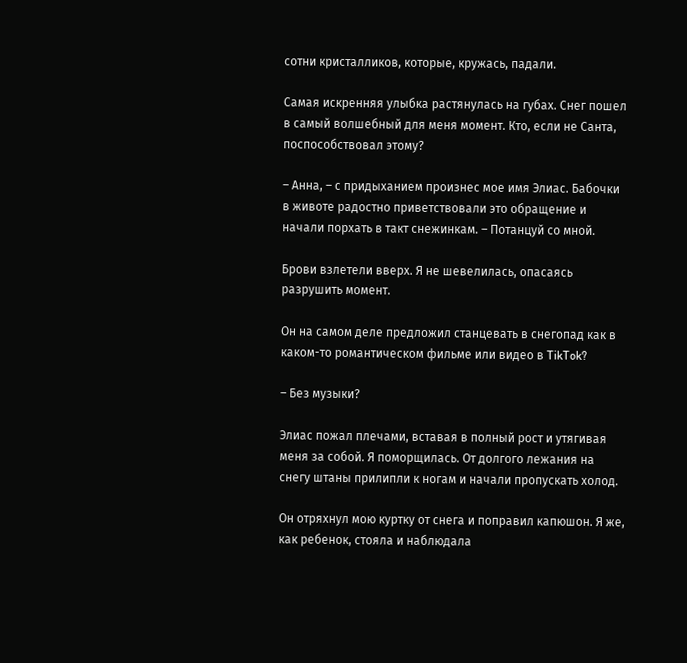сотни кристалликов, которые, кружась, падали.

Самая искренняя улыбка растянулась на губах. Снег пошел в самый волшебный для меня момент. Кто, если не Санта, поспособствовал этому?

– Анна, – с придыханием произнес мое имя Элиас. Бабочки в животе радостно приветствовали это обращение и начали порхать в такт снежинкам. – Потанцуй со мной.

Брови взлетели вверх. Я не шевелилась, опасаясь разрушить момент.

Он на самом деле предложил станцевать в снегопад как в каком-то романтическом фильме или видео в TikTok?

– Без музыки?

Элиас пожал плечами, вставая в полный рост и утягивая меня за собой. Я поморщилась. От долгого лежания на снегу штаны прилипли к ногам и начали пропускать холод.

Он отряхнул мою куртку от снега и поправил капюшон. Я же, как ребенок, стояла и наблюдала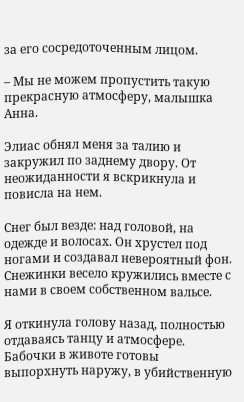за его сосредоточенным лицом.

– Мы не можем пропустить такую прекрасную атмосферу, малышка Анна.

Элиас обнял меня за талию и закружил по заднему двору. От неожиданности я вскрикнула и повисла на нем.

Снег был везде: над головой, на одежде и волосах. Он хрустел под ногами и создавал невероятный фон. Снежинки весело кружились вместе с нами в своем собственном вальсе.

Я откинула голову назад, полностью отдаваясь танцу и атмосфере. Бабочки в животе готовы выпорхнуть наружу, в убийственную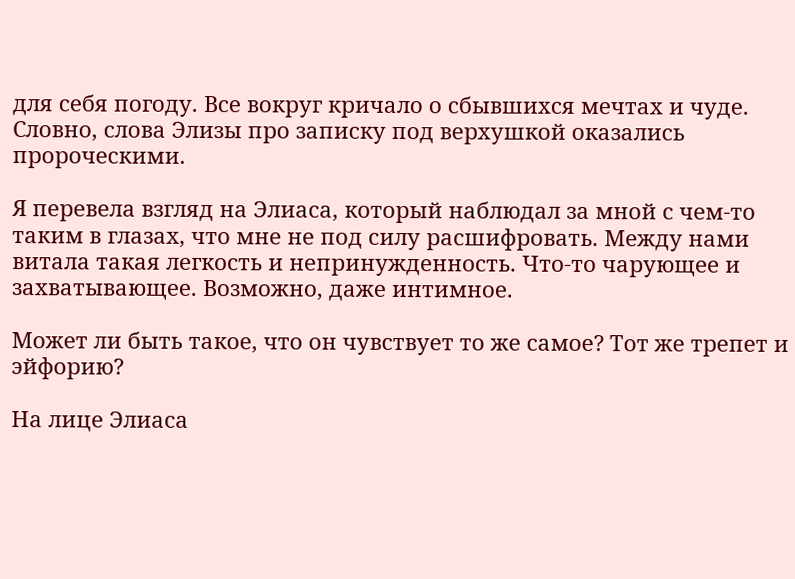для себя погоду. Все вокруг кричало о сбывшихся мечтах и чуде. Словно, слова Элизы про записку под верхушкой оказались пророческими.

Я перевела взгляд на Элиаса, который наблюдал за мной с чем-то таким в глазах, что мне не под силу расшифровать. Между нами витала такая легкость и непринужденность. Что-то чарующее и захватывающее. Возможно, даже интимное.

Может ли быть такое, что он чувствует то же самое? Тот же трепет и эйфорию?

На лице Элиаса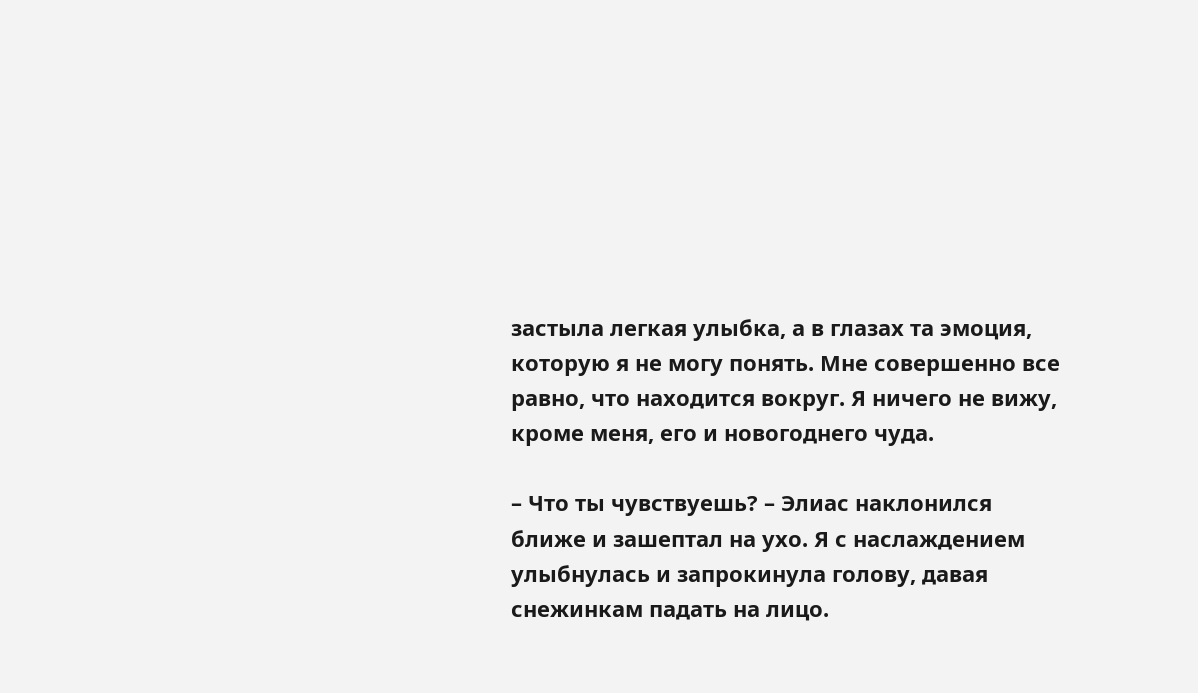застыла легкая улыбка, а в глазах та эмоция, которую я не могу понять. Мне совершенно все равно, что находится вокруг. Я ничего не вижу, кроме меня, его и новогоднего чуда.

– Что ты чувствуешь? – Элиас наклонился ближе и зашептал на ухо. Я с наслаждением улыбнулась и запрокинула голову, давая снежинкам падать на лицо.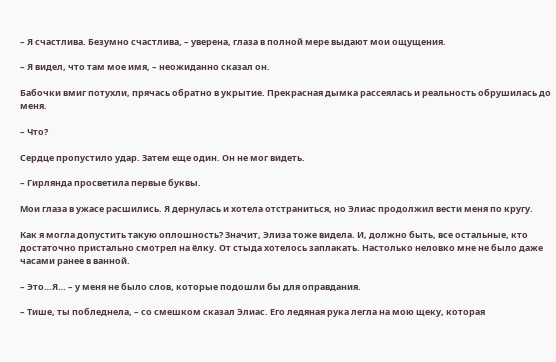– Я счастлива. Безумно счастлива, – уверена, глаза в полной мере выдают мои ощущения.

– Я видел, что там мое имя, – неожиданно сказал он.

Бабочки вмиг потухли, прячась обратно в укрытие. Прекрасная дымка рассеялась и реальность обрушилась до меня.

– Что?

Сердце пропустило удар. Затем еще один. Он не мог видеть.

– Гирлянда просветила первые буквы.

Мои глаза в ужасе расшились. Я дернулась и хотела отстраниться, но Элиас продолжил вести меня по кругу.

Как я могла допустить такую оплошность? Значит, Элиза тоже видела. И, должно быть, все остальные, кто достаточно пристально смотрел на ёлку. От стыда хотелось заплакать. Настолько неловко мне не было даже часами ранее в ванной.

– Это…Я… – у меня не было слов, которые подошли бы для оправдания.

– Тише, ты побледнела, – со смешком сказал Элиас. Его ледяная рука легла на мою щеку, которая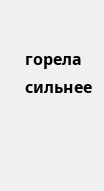горела сильнее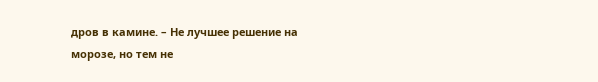дров в камине. – Не лучшее решение на морозе, но тем не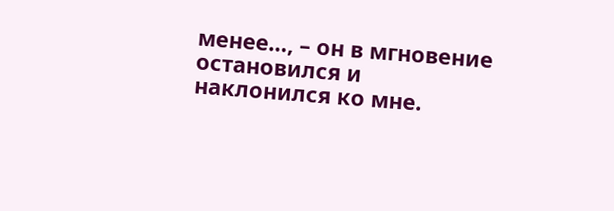менее…, – он в мгновение остановился и наклонился ко мне.